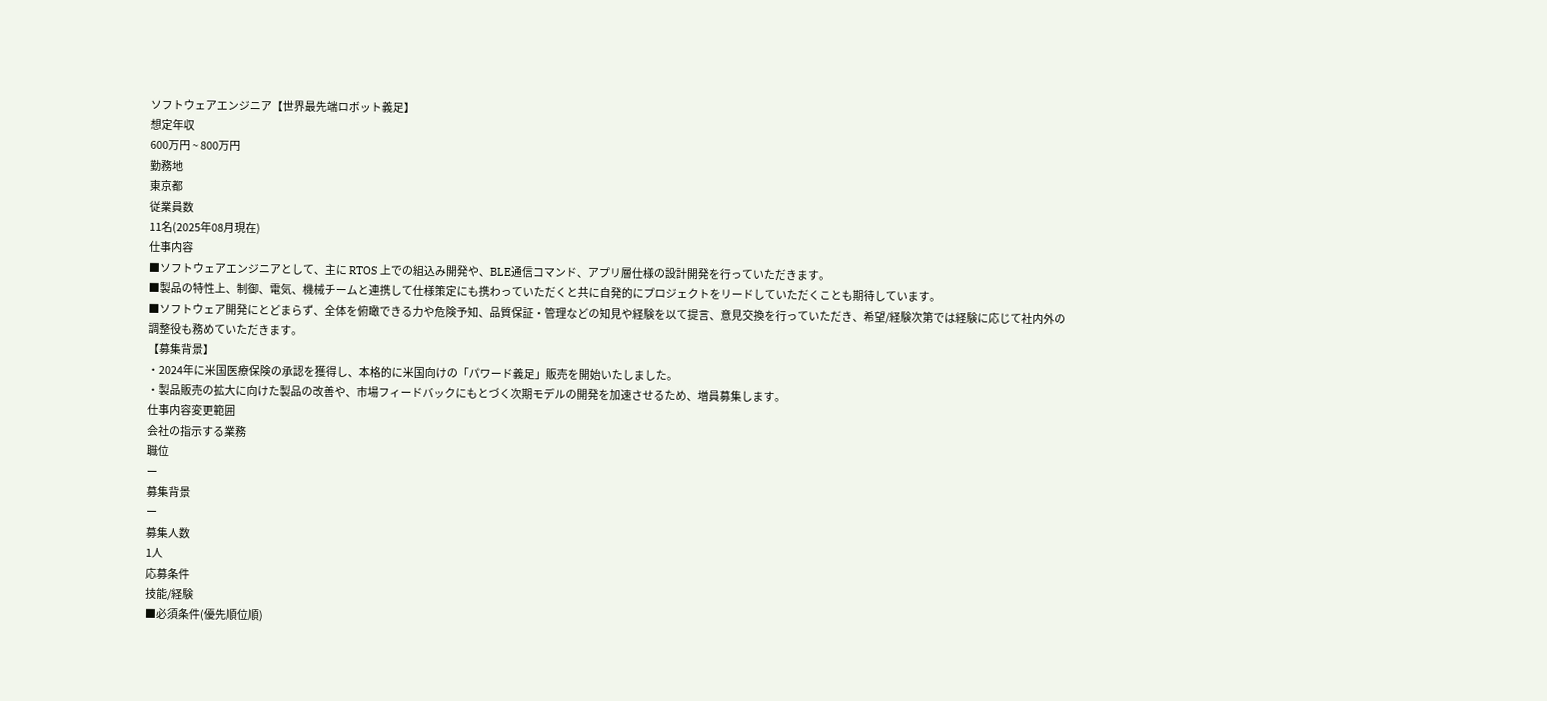ソフトウェアエンジニア【世界最先端ロボット義足】
想定年収
600万円 ~ 800万円
勤務地
東京都
従業員数
11名(2025年08月現在)
仕事内容
■ソフトウェアエンジニアとして、主に RTOS 上での組込み開発や、BLE通信コマンド、アプリ層仕様の設計開発を行っていただきます。
■製品の特性上、制御、電気、機械チームと連携して仕様策定にも携わっていただくと共に自発的にプロジェクトをリードしていただくことも期待しています。
■ソフトウェア開発にとどまらず、全体を俯瞰できる力や危険予知、品質保証・管理などの知見や経験を以て提言、意見交換を行っていただき、希望/経験次第では経験に応じて社内外の調整役も務めていただきます。
【募集背景】
・2024年に米国医療保険の承認を獲得し、本格的に米国向けの「パワード義足」販売を開始いたしました。
・製品販売の拡大に向けた製品の改善や、市場フィードバックにもとづく次期モデルの開発を加速させるため、増員募集します。
仕事内容変更範囲
会社の指示する業務
職位
ー
募集背景
ー
募集人数
1人
応募条件
技能/経験
■必須条件(優先順位順)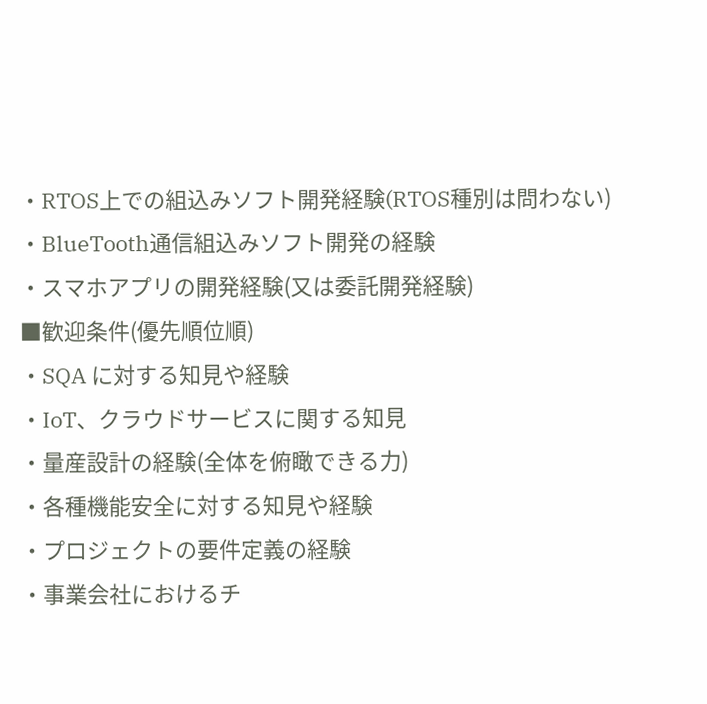・RTOS上での組込みソフト開発経験(RTOS種別は問わない)
・BlueTooth通信組込みソフト開発の経験
・スマホアプリの開発経験(又は委託開発経験)
■歓迎条件(優先順位順)
・SQA に対する知見や経験
・IoT、クラウドサービスに関する知見
・量産設計の経験(全体を俯瞰できる力)
・各種機能安全に対する知見や経験
・プロジェクトの要件定義の経験
・事業会社におけるチ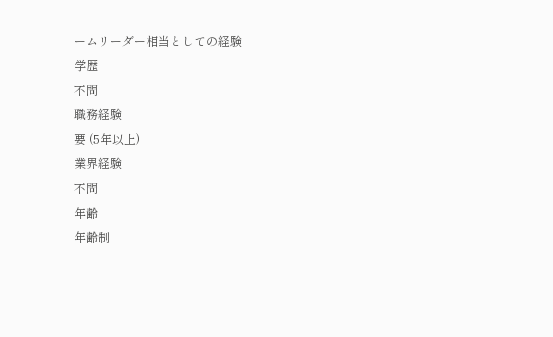ームリーダー相当としての経験
学歴
不問
職務経験
要 (5年以上)
業界経験
不問
年齢
年齢制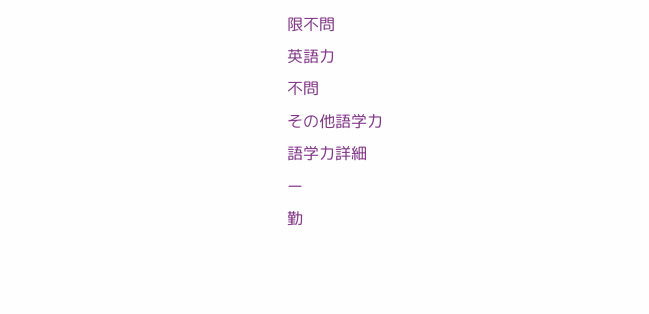限不問
英語力
不問
その他語学力
語学力詳細
ー
勤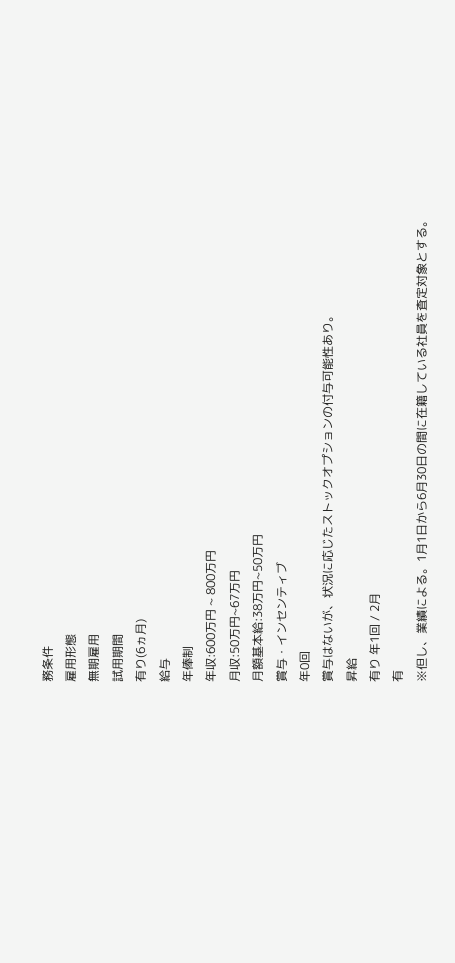務条件
雇用形態
無期雇用
試用期間
有り(6ヵ月)
給与
年俸制
年収:600万円 ~ 800万円
月収:50万円~67万円
月額基本給:38万円~50万円
賞与・インセンティブ
年0回
賞与はないが、状況に応じたストックオプションの付与可能性あり。
昇給
有り 年1回 / 2月
有
※但し、業績による。1月1日から6月30日の間に在籍している社員を査定対象とする。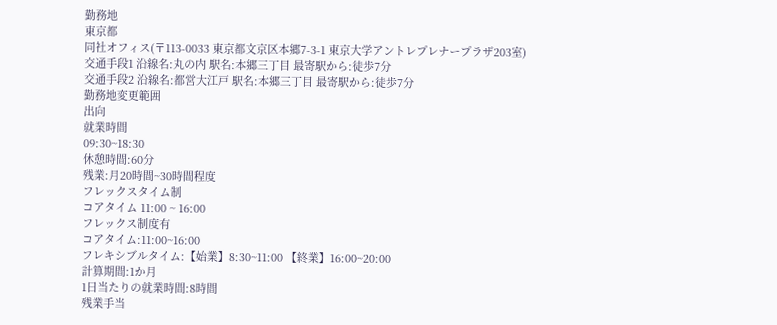勤務地
東京都
同社オフィス(〒113-0033 東京都文京区本郷7-3-1 東京大学アントレプレナープラザ203室)
交通手段1 沿線名:丸の内 駅名:本郷三丁目 最寄駅から:徒歩7分
交通手段2 沿線名:都営大江戸 駅名:本郷三丁目 最寄駅から:徒歩7分
勤務地変更範囲
出向
就業時間
09:30~18:30
休憩時間:60分
残業:月20時間~30時間程度
フレックスタイム制
コアタイム 11:00 ~ 16:00
フレックス制度有
コアタイム:11:00~16:00
フレキシブルタイム:【始業】8:30~11:00 【終業】16:00~20:00
計算期間:1か月
1日当たりの就業時間:8時間
残業手当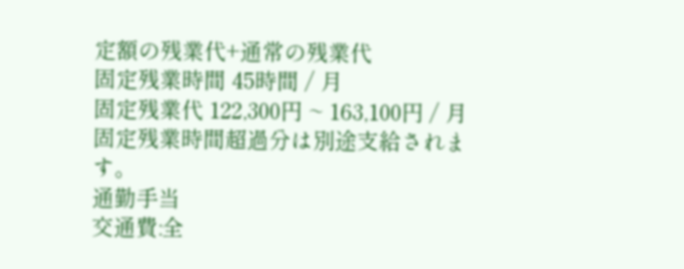定額の残業代+通常の残業代
固定残業時間 45時間 / 月
固定残業代 122,300円 ~ 163,100円 / 月
固定残業時間超過分は別途支給されます。
通勤手当
交通費:全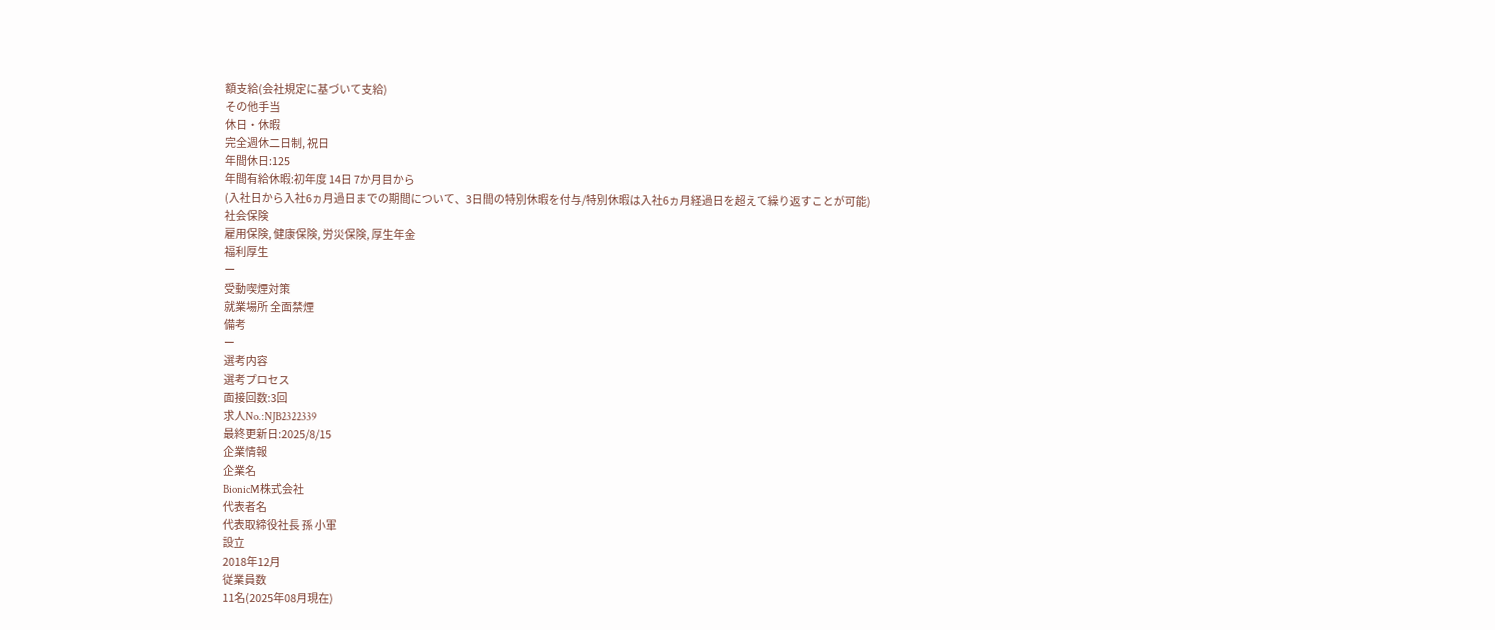額支給(会社規定に基づいて支給)
その他手当
休日・休暇
完全週休二日制, 祝日
年間休日:125
年間有給休暇:初年度 14日 7か月目から
(入社日から入社6ヵ月過日までの期間について、3日間の特別休暇を付与/特別休暇は入社6ヵ月経過日を超えて繰り返すことが可能)
社会保険
雇用保険, 健康保険, 労災保険, 厚生年金
福利厚生
ー
受動喫煙対策
就業場所 全面禁煙
備考
ー
選考内容
選考プロセス
面接回数:3回
求人No.:NJB2322339
最終更新日:2025/8/15
企業情報
企業名
BionicM株式会社
代表者名
代表取締役社長 孫 小軍
設立
2018年12月
従業員数
11名(2025年08月現在)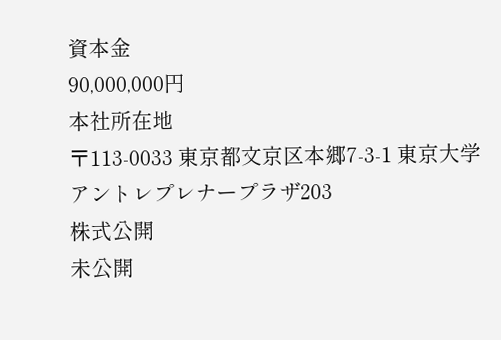資本金
90,000,000円
本社所在地
〒113-0033 東京都文京区本郷7-3-1 東京大学アントレプレナープラザ203
株式公開
未公開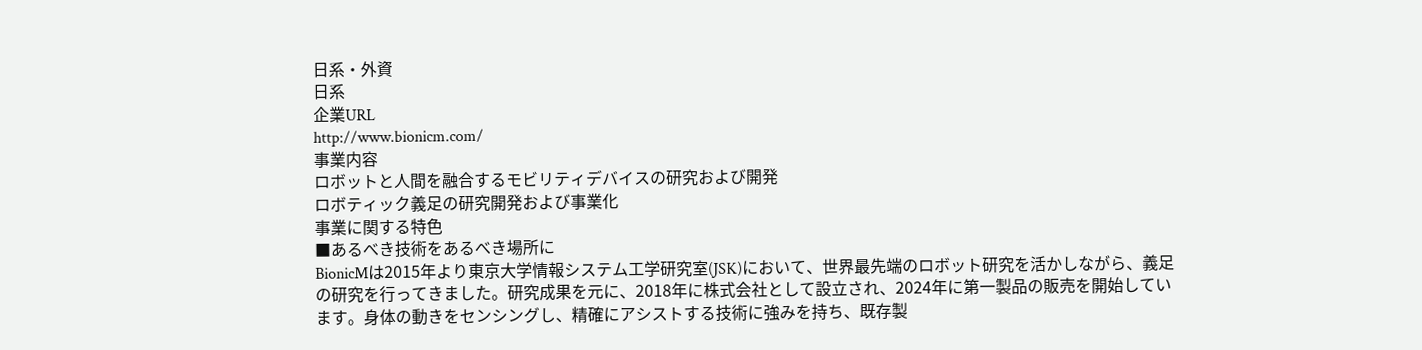日系・外資
日系
企業URL
http://www.bionicm.com/
事業内容
ロボットと人間を融合するモビリティデバイスの研究および開発
ロボティック義足の研究開発および事業化
事業に関する特色
■あるべき技術をあるべき場所に
BionicMは2015年より東京大学情報システム工学研究室(JSK)において、世界最先端のロボット研究を活かしながら、義足の研究を行ってきました。研究成果を元に、2018年に株式会社として設立され、2024年に第一製品の販売を開始しています。身体の動きをセンシングし、精確にアシストする技術に強みを持ち、既存製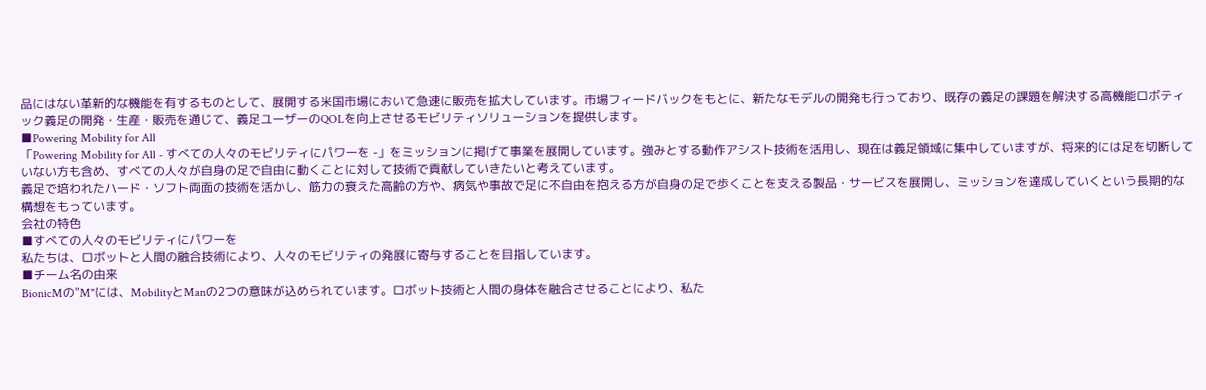品にはない革新的な機能を有するものとして、展開する米国市場において急速に販売を拡大しています。市場フィードバックをもとに、新たなモデルの開発も行っており、既存の義足の課題を解決する高機能ロボティック義足の開発・生産・販売を通じて、義足ユーザーのQOLを向上させるモビリティソリューションを提供します。
■Powering Mobility for All
「Powering Mobility for All - すべての人々のモビリティにパワーを -」をミッションに掲げて事業を展開しています。強みとする動作アシスト技術を活用し、現在は義足領域に集中していますが、将来的には足を切断していない方も含め、すべての人々が自身の足で自由に動くことに対して技術で貢献していきたいと考えています。
義足で培われたハード・ソフト両面の技術を活かし、筋力の衰えた高齢の方や、病気や事故で足に不自由を抱える方が自身の足で歩くことを支える製品・サービスを展開し、ミッションを達成していくという長期的な構想をもっています。
会社の特色
■すべての人々のモビリティにパワーを
私たちは、ロボットと人間の融合技術により、人々のモビリティの発展に寄与することを目指しています。
■チーム名の由来
BionicMの"M"には、MobilityとManの2つの意味が込められています。ロボット技術と人間の身体を融合させることにより、私た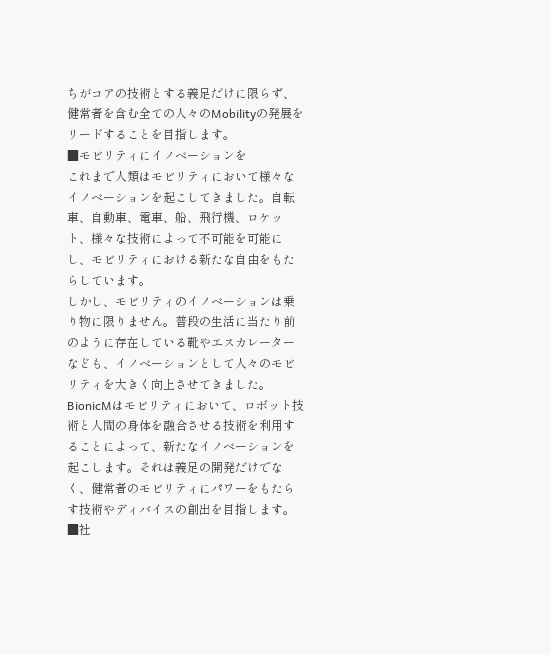ちがコアの技術とする義足だけに限らず、健常者を含む全ての人々のMobilityの発展をリードすることを目指します。
■モビリティにイノベーションを
これまで人類はモビリティにおいて様々なイノベーションを起こしてきました。自転車、自動車、電車、船、飛行機、ロケット、様々な技術によって不可能を可能にし、モビリティにおける新たな自由をもたらしています。
しかし、モビリティのイノベーションは乗り物に限りません。普段の生活に当たり前のように存在している靴やエスカレーターなども、イノベーションとして人々のモビリティを大きく向上させてきました。
BionicMはモビリティにおいて、ロボット技術と人間の身体を融合させる技術を利用することによって、新たなイノベーションを起こします。それは義足の開発だけでなく、健常者のモビリティにパワーをもたらす技術やディバイスの創出を目指します。
■社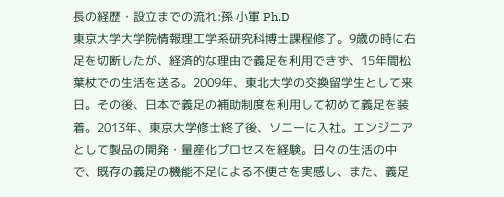長の経歴・設立までの流れ:孫 小軍 Ph.D
東京大学大学院情報理工学系研究科博士課程修了。9歳の時に右足を切断したが、経済的な理由で義足を利用できず、15年間松葉杖での生活を送る。2009年、東北大学の交換留学生として来日。その後、日本で義足の補助制度を利用して初めて義足を装着。2013年、東京大学修士終了後、ソニーに入社。エンジニアとして製品の開発・量産化プロセスを経験。日々の生活の中で、既存の義足の機能不足による不便さを実感し、また、義足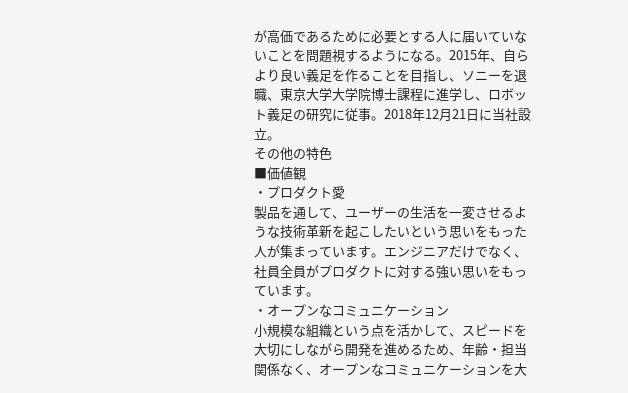が高価であるために必要とする人に届いていないことを問題視するようになる。2015年、自らより良い義足を作ることを目指し、ソニーを退職、東京大学大学院博士課程に進学し、ロボット義足の研究に従事。2018年12月21日に当社設立。
その他の特色
■価値観
・プロダクト愛
製品を通して、ユーザーの生活を一変させるような技術革新を起こしたいという思いをもった人が集まっています。エンジニアだけでなく、社員全員がプロダクトに対する強い思いをもっています。
・オープンなコミュニケーション
小規模な組織という点を活かして、スピードを大切にしながら開発を進めるため、年齢・担当関係なく、オープンなコミュニケーションを大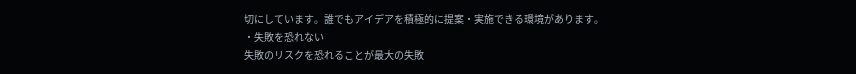切にしています。誰でもアイデアを積極的に提案・実施できる環境があります。
・失敗を恐れない
失敗のリスクを恐れることが最大の失敗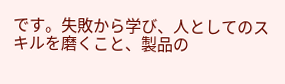です。失敗から学び、人としてのスキルを磨くこと、製品の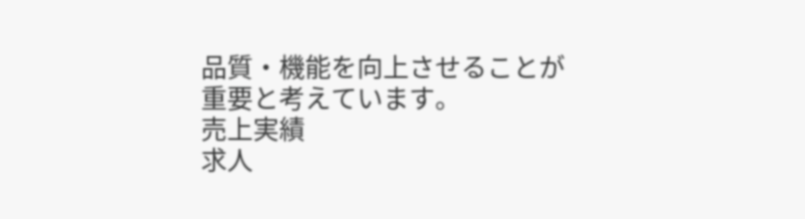品質・機能を向上させることが重要と考えています。
売上実績
求人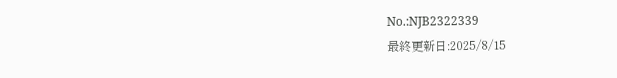No.:NJB2322339
最終更新日:2025/8/15